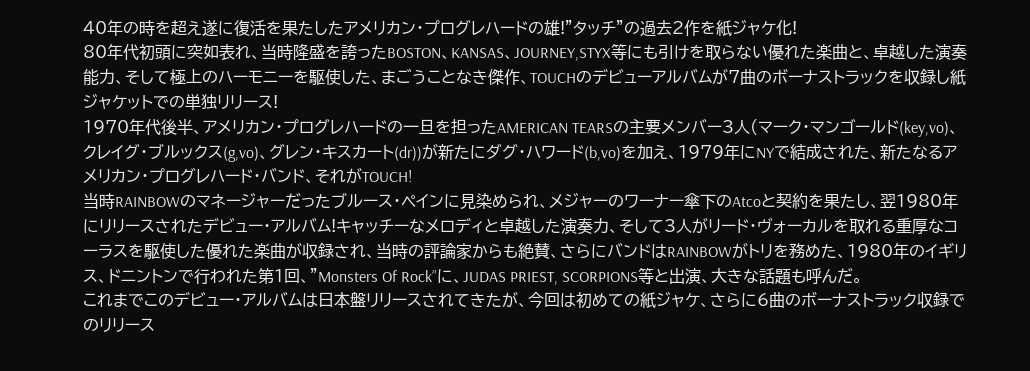40年の時を超え遂に復活を果たしたアメリカン・プログレハードの雄!”タッチ”の過去2作を紙ジャケ化!
80年代初頭に突如表れ、当時隆盛を誇ったBOSTON、KANSAS、JOURNEY,STYX等にも引けを取らない優れた楽曲と、卓越した演奏能力、そして極上のハーモニーを駆使した、まごうことなき傑作、TOUCHのデビューアルバムが7曲のボーナストラックを収録し紙ジャケットでの単独リリース!
1970年代後半、アメリカン・プログレハードの一旦を担ったAMERICAN TEARSの主要メンバー3人(マーク・マンゴールド(key,vo)、クレイグ・ブルックス(g,vo)、グレン・キスカート(dr))が新たにダグ・ハワード(b,vo)を加え、1979年にNYで結成された、新たなるアメリカン・プログレハード・バンド、それがTOUCH!
当時RAINBOWのマネージャーだったブルース・ペインに見染められ、メジャーのワーナー傘下のAtcoと契約を果たし、翌1980年にリリースされたデビュー・アルバム!キャッチーなメロディと卓越した演奏力、そして3人がリード・ヴォーカルを取れる重厚なコーラスを駆使した優れた楽曲が収録され、当時の評論家からも絶賛、さらにバンドはRAINBOWがトリを務めた、1980年のイギリス、ドニントンで行われた第1回、”Monsters Of Rock”に、JUDAS PRIEST, SCORPIONS等と出演、大きな話題も呼んだ。
これまでこのデビュー・アルバムは日本盤リリースされてきたが、今回は初めての紙ジャケ、さらに6曲のボーナストラック収録でのリリース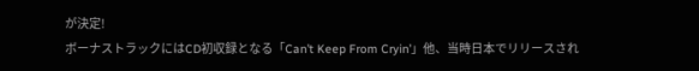が決定!
ボーナストラックにはCD初収録となる「Can’t Keep From Cryin’」他、当時日本でリリースされ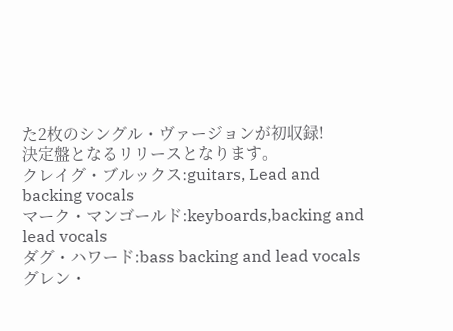た2枚のシングル・ヴァージョンが初収録!
決定盤となるリリースとなります。
クレイグ・ブルックス:guitars, Lead and backing vocals
マーク・マンゴールド:keyboards,backing and lead vocals
ダグ・ハワード:bass backing and lead vocals
グレン・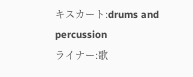キスカート:drums and percussion
ライナー:歌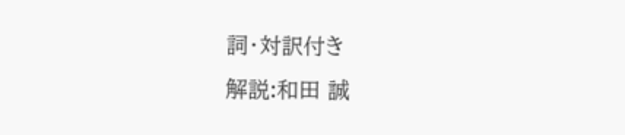詞・対訳付き
解説:和田 誠